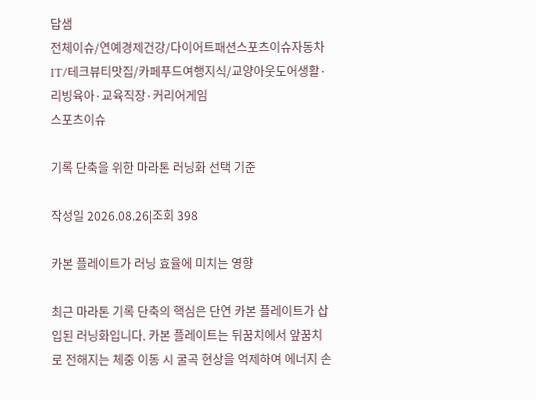답샘
전체이슈/연예경제건강/다이어트패션스포츠이슈자동차IT/테크뷰티맛집/카페푸드여행지식/교양아웃도어생활·리빙육아·교육직장·커리어게임
스포츠이슈

기록 단축을 위한 마라톤 러닝화 선택 기준

작성일 2026.08.26|조회 398

카본 플레이트가 러닝 효율에 미치는 영향

최근 마라톤 기록 단축의 핵심은 단연 카본 플레이트가 삽입된 러닝화입니다. 카본 플레이트는 뒤꿈치에서 앞꿈치로 전해지는 체중 이동 시 굴곡 현상을 억제하여 에너지 손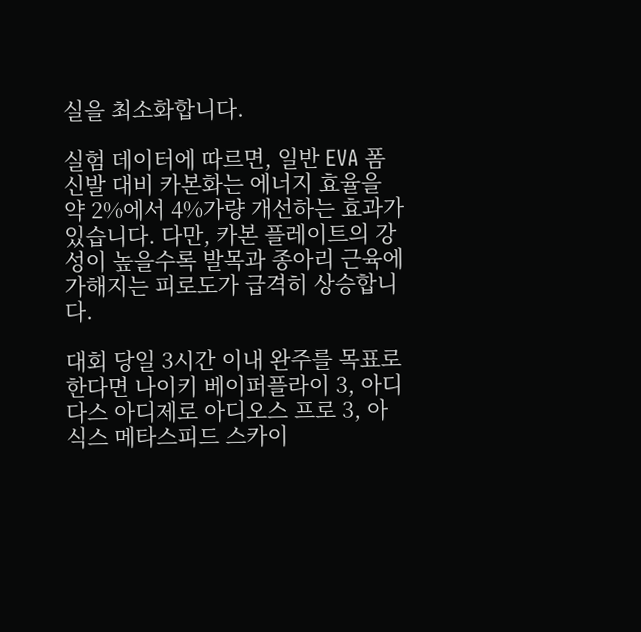실을 최소화합니다.

실험 데이터에 따르면, 일반 EVA 폼 신발 대비 카본화는 에너지 효율을 약 2%에서 4%가량 개선하는 효과가 있습니다. 다만, 카본 플레이트의 강성이 높을수록 발목과 종아리 근육에 가해지는 피로도가 급격히 상승합니다.

대회 당일 3시간 이내 완주를 목표로 한다면 나이키 베이퍼플라이 3, 아디다스 아디제로 아디오스 프로 3, 아식스 메타스피드 스카이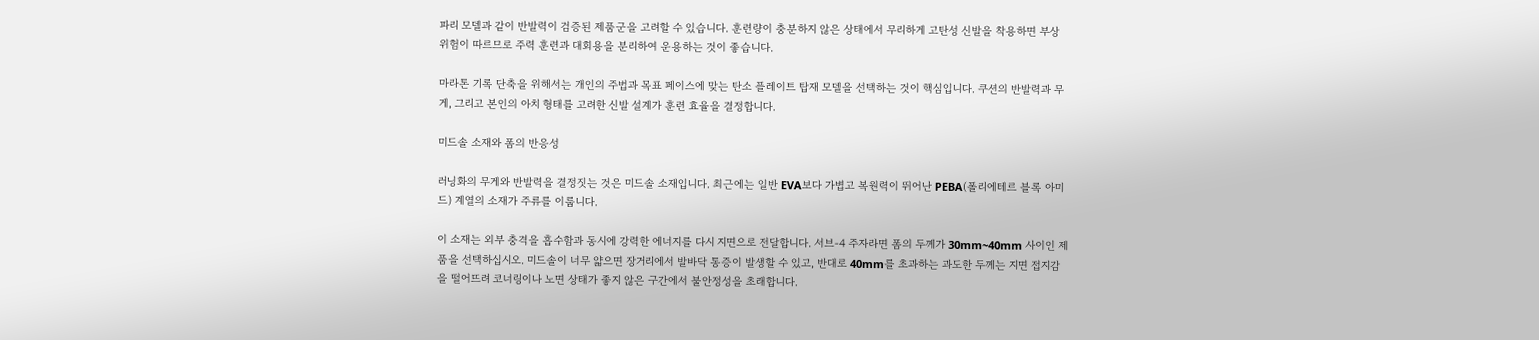파리 모델과 같이 반발력이 검증된 제품군을 고려할 수 있습니다. 훈련량이 충분하지 않은 상태에서 무리하게 고탄성 신발을 착용하면 부상 위험이 따르므로 주력 훈련과 대회용을 분리하여 운용하는 것이 좋습니다.

마라톤 기록 단축을 위해서는 개인의 주법과 목표 페이스에 맞는 탄소 플레이트 탑재 모델을 선택하는 것이 핵심입니다. 쿠션의 반발력과 무게, 그리고 본인의 아치 형태를 고려한 신발 설계가 훈련 효율을 결정합니다.

미드솔 소재와 폼의 반응성

러닝화의 무게와 반발력을 결정짓는 것은 미드솔 소재입니다. 최근에는 일반 EVA보다 가볍고 복원력이 뛰어난 PEBA(폴리에테르 블록 아미드) 계열의 소재가 주류를 이룹니다.

이 소재는 외부 충격을 흡수함과 동시에 강력한 에너지를 다시 지면으로 전달합니다. 서브-4 주자라면 폼의 두께가 30mm~40mm 사이인 제품을 선택하십시오. 미드솔이 너무 얇으면 장거리에서 발바닥 통증이 발생할 수 있고, 반대로 40mm를 초과하는 과도한 두께는 지면 접지감을 떨어뜨려 코너링이나 노면 상태가 좋지 않은 구간에서 불안정성을 초래합니다.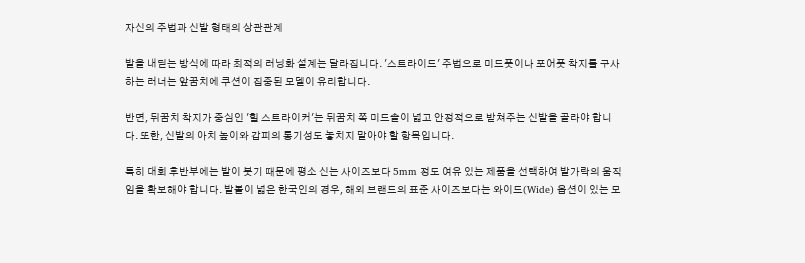자신의 주법과 신발 형태의 상관관계

발을 내딛는 방식에 따라 최적의 러닝화 설계는 달라집니다. '스트라이드' 주법으로 미드풋이나 포어풋 착지를 구사하는 러너는 앞꿈치에 쿠션이 집중된 모델이 유리합니다.

반면, 뒤꿈치 착지가 중심인 '힐 스트라이커'는 뒤꿈치 쪽 미드솔이 넓고 안정적으로 받쳐주는 신발을 골라야 합니다. 또한, 신발의 아치 높이와 갑피의 통기성도 놓치지 말아야 할 항목입니다.

특히 대회 후반부에는 발이 붓기 때문에 평소 신는 사이즈보다 5mm 정도 여유 있는 제품을 선택하여 발가락의 움직임을 확보해야 합니다. 발볼이 넓은 한국인의 경우, 해외 브랜드의 표준 사이즈보다는 와이드(Wide) 옵션이 있는 모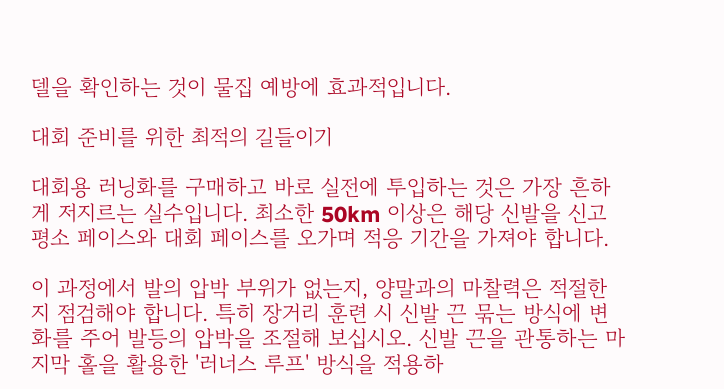델을 확인하는 것이 물집 예방에 효과적입니다.

대회 준비를 위한 최적의 길들이기

대회용 러닝화를 구매하고 바로 실전에 투입하는 것은 가장 흔하게 저지르는 실수입니다. 최소한 50km 이상은 해당 신발을 신고 평소 페이스와 대회 페이스를 오가며 적응 기간을 가져야 합니다.

이 과정에서 발의 압박 부위가 없는지, 양말과의 마찰력은 적절한지 점검해야 합니다. 특히 장거리 훈련 시 신발 끈 묶는 방식에 변화를 주어 발등의 압박을 조절해 보십시오. 신발 끈을 관통하는 마지막 홀을 활용한 '러너스 루프' 방식을 적용하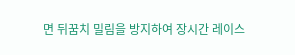면 뒤꿈치 밀림을 방지하여 장시간 레이스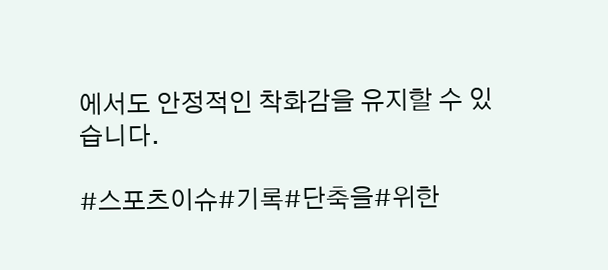에서도 안정적인 착화감을 유지할 수 있습니다.

#스포츠이슈#기록#단축을#위한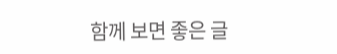함께 보면 좋은 글